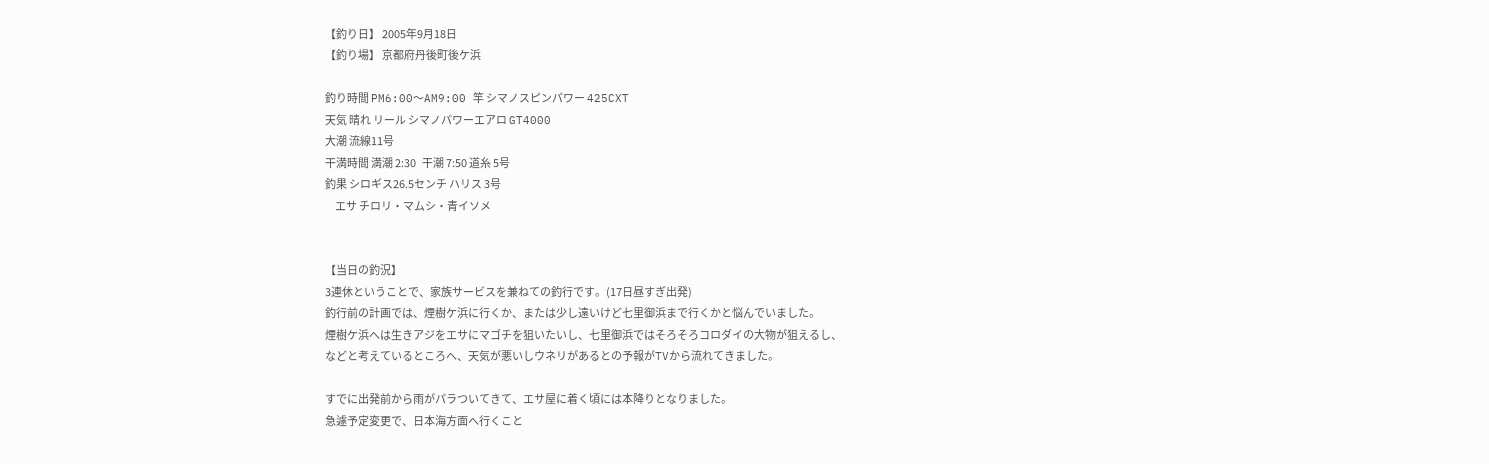【釣り日】 2005年9月18日
【釣り場】 京都府丹後町後ケ浜

釣り時間 PM6:00〜AM9:00 竿 シマノスピンパワー 425CXT
天気 晴れ リール シマノパワーエアロ GT4000
大潮 流線11号
干満時間 満潮 2:30   干潮 7:50 道糸 5号
釣果 シロギス26.5センチ ハリス 3号
     エサ チロリ・マムシ・青イソメ


【当日の釣況】
3連休ということで、家族サービスを兼ねての釣行です。(17日昼すぎ出発)
釣行前の計画では、煙樹ケ浜に行くか、または少し遠いけど七里御浜まで行くかと悩んでいました。
煙樹ケ浜へは生きアジをエサにマゴチを狙いたいし、七里御浜ではそろそろコロダイの大物が狙えるし、
などと考えているところへ、天気が悪いしウネリがあるとの予報がTVから流れてきました。

すでに出発前から雨がパラついてきて、エサ屋に着く頃には本降りとなりました。
急遽予定変更で、日本海方面へ行くこと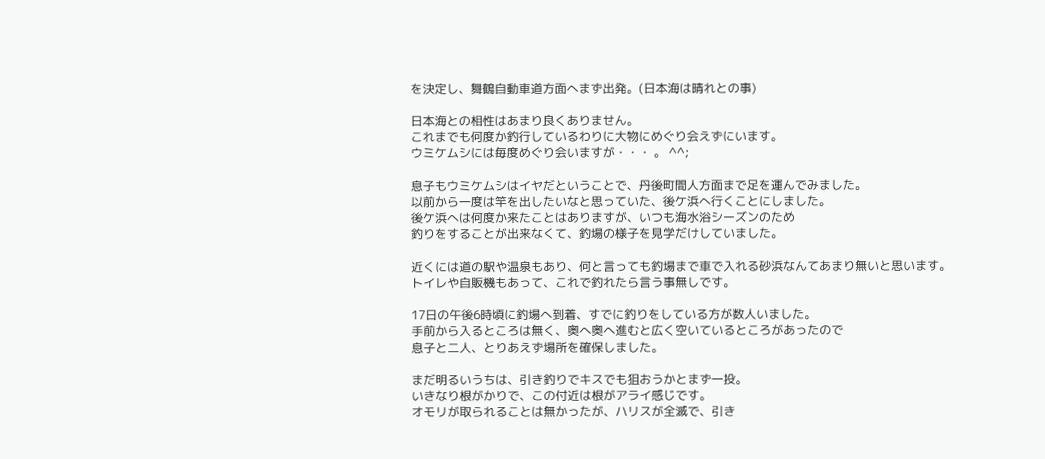を決定し、舞鶴自動車道方面へまず出発。(日本海は晴れとの事)

日本海との相性はあまり良くありません。
これまでも何度か釣行しているわりに大物にめぐり会えずにいます。
ウミケムシには毎度めぐり会いますが・・・ 。 ^^;

息子もウミケムシはイヤだということで、丹後町間人方面まで足を運んでみました。
以前から一度は竿を出したいなと思っていた、後ケ浜へ行くことにしました。
後ケ浜へは何度か来たことはありますが、いつも海水浴シーズンのため
釣りをすることが出来なくて、釣場の様子を見学だけしていました。

近くには道の駅や温泉もあり、何と言っても釣場まで車で入れる砂浜なんてあまり無いと思います。
トイレや自販機もあって、これで釣れたら言う事無しです。

17日の午後6時頃に釣場へ到着、すでに釣りをしている方が数人いました。
手前から入るところは無く、奥へ奥へ進むと広く空いているところがあったので
息子と二人、とりあえず場所を確保しました。

まだ明るいうちは、引き釣りでキスでも狙おうかとまず一投。
いきなり根がかりで、この付近は根がアライ感じです。
オモリが取られることは無かったが、ハリスが全滅で、引き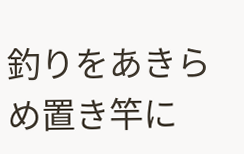釣りをあきらめ置き竿に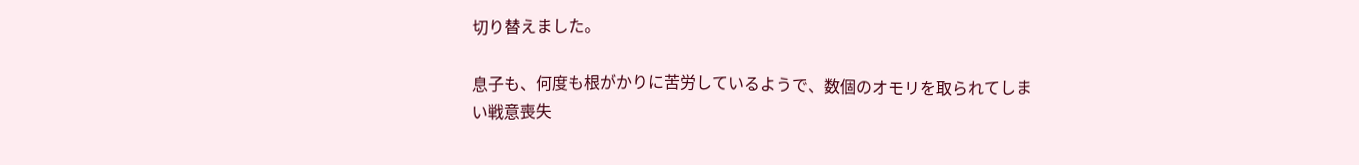切り替えました。

息子も、何度も根がかりに苦労しているようで、数個のオモリを取られてしまい戦意喪失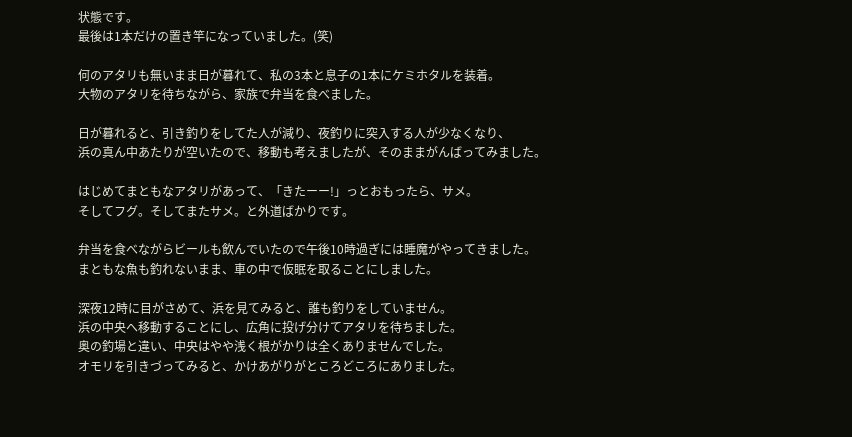状態です。
最後は1本だけの置き竿になっていました。(笑)

何のアタリも無いまま日が暮れて、私の3本と息子の1本にケミホタルを装着。
大物のアタリを待ちながら、家族で弁当を食べました。

日が暮れると、引き釣りをしてた人が減り、夜釣りに突入する人が少なくなり、
浜の真ん中あたりが空いたので、移動も考えましたが、そのままがんばってみました。

はじめてまともなアタリがあって、「きたーー!」っとおもったら、サメ。
そしてフグ。そしてまたサメ。と外道ばかりです。

弁当を食べながらビールも飲んでいたので午後10時過ぎには睡魔がやってきました。
まともな魚も釣れないまま、車の中で仮眠を取ることにしました。

深夜12時に目がさめて、浜を見てみると、誰も釣りをしていません。
浜の中央へ移動することにし、広角に投げ分けてアタリを待ちました。
奥の釣場と違い、中央はやや浅く根がかりは全くありませんでした。
オモリを引きづってみると、かけあがりがところどころにありました。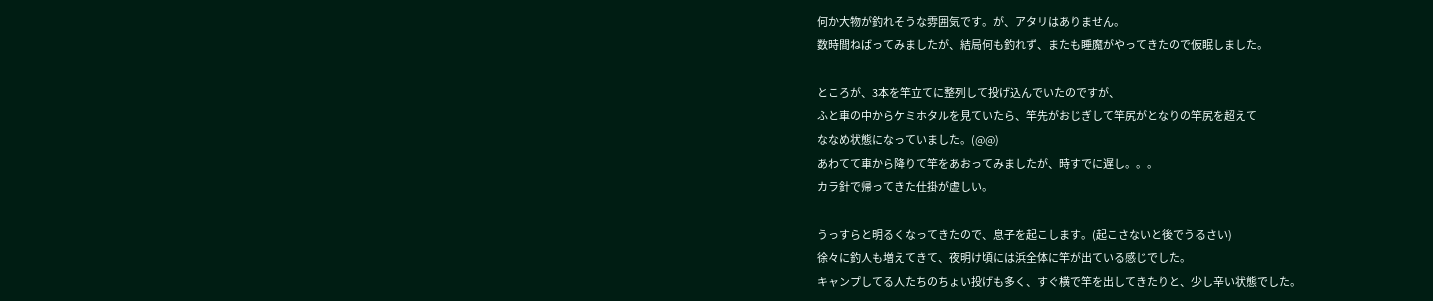何か大物が釣れそうな雰囲気です。が、アタリはありません。
数時間ねばってみましたが、結局何も釣れず、またも睡魔がやってきたので仮眠しました。

ところが、3本を竿立てに整列して投げ込んでいたのですが、
ふと車の中からケミホタルを見ていたら、竿先がおじぎして竿尻がとなりの竿尻を超えて
ななめ状態になっていました。(@@)
あわてて車から降りて竿をあおってみましたが、時すでに遅し。。。
カラ針で帰ってきた仕掛が虚しい。

うっすらと明るくなってきたので、息子を起こします。(起こさないと後でうるさい)
徐々に釣人も増えてきて、夜明け頃には浜全体に竿が出ている感じでした。
キャンプしてる人たちのちょい投げも多く、すぐ横で竿を出してきたりと、少し辛い状態でした。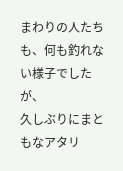まわりの人たちも、何も釣れない様子でしたが、
久しぶりにまともなアタリ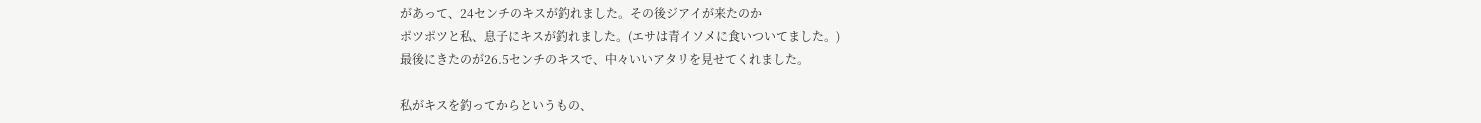があって、24センチのキスが釣れました。その後ジアイが来たのか
ポツポツと私、息子にキスが釣れました。(エサは青イソメに食いついてました。)
最後にきたのが26.5センチのキスで、中々いいアタリを見せてくれました。

私がキスを釣ってからというもの、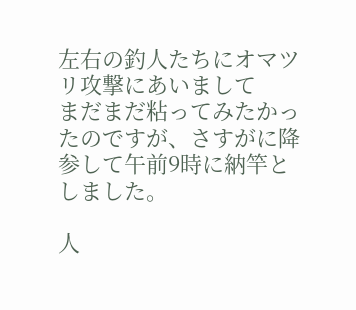左右の釣人たちにオマツリ攻撃にあいまして
まだまだ粘ってみたかったのですが、さすがに降参して午前9時に納竿としました。

人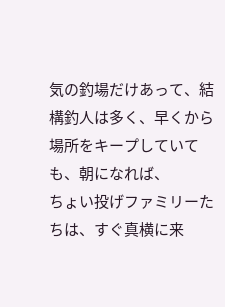気の釣場だけあって、結構釣人は多く、早くから場所をキープしていても、朝になれば、
ちょい投げファミリーたちは、すぐ真横に来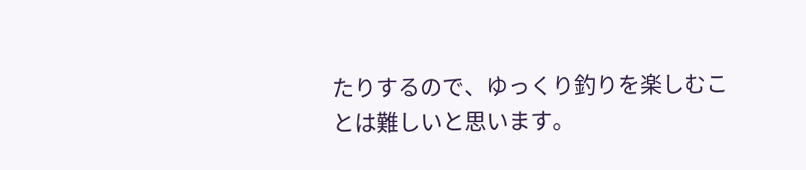たりするので、ゆっくり釣りを楽しむことは難しいと思います。